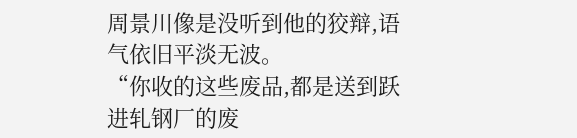周景川像是没听到他的狡辩,语气依旧平淡无波。
“你收的这些废品,都是送到跃进轧钢厂的废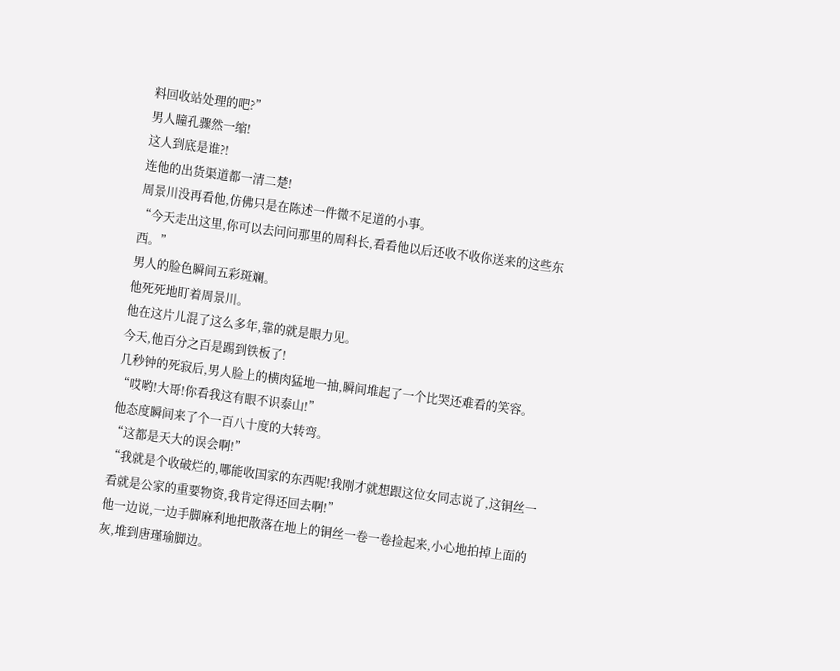料回收站处理的吧?”
男人瞳孔骤然一缩!
这人到底是谁?!
连他的出货渠道都一清二楚!
周景川没再看他,仿佛只是在陈述一件微不足道的小事。
“今天走出这里,你可以去问问那里的周科长,看看他以后还收不收你送来的这些东西。”
男人的脸色瞬间五彩斑斓。
他死死地盯着周景川。
他在这片儿混了这么多年,靠的就是眼力见。
今天,他百分之百是踢到铁板了!
几秒钟的死寂后,男人脸上的横肉猛地一抽,瞬间堆起了一个比哭还难看的笑容。
“哎哟!大哥!你看我这有眼不识泰山!”
他态度瞬间来了个一百八十度的大转弯。
“这都是天大的误会啊!”
“我就是个收破烂的,哪能收国家的东西呢!我刚才就想跟这位女同志说了,这铜丝一看就是公家的重要物资,我肯定得还回去啊!”
他一边说,一边手脚麻利地把散落在地上的铜丝一卷一卷捡起来,小心地拍掉上面的灰,堆到唐瑾瑜脚边。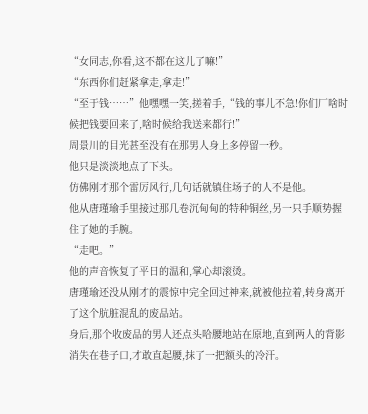“女同志,你看,这不都在这儿了嘛!”
“东西你们赶紧拿走,拿走!”
“至于钱……”他嘿嘿一笑,搓着手,“钱的事儿不急!你们厂啥时候把钱要回来了,啥时候给我送来都行!”
周景川的目光甚至没有在那男人身上多停留一秒。
他只是淡淡地点了下头。
仿佛刚才那个雷厉风行,几句话就镇住场子的人不是他。
他从唐瑾瑜手里接过那几卷沉甸甸的特种铜丝,另一只手顺势握住了她的手腕。
“走吧。”
他的声音恢复了平日的温和,掌心却滚烫。
唐瑾瑜还没从刚才的震惊中完全回过神来,就被他拉着,转身离开了这个肮脏混乱的废品站。
身后,那个收废品的男人还点头哈腰地站在原地,直到两人的背影消失在巷子口,才敢直起腰,抹了一把额头的冷汗。